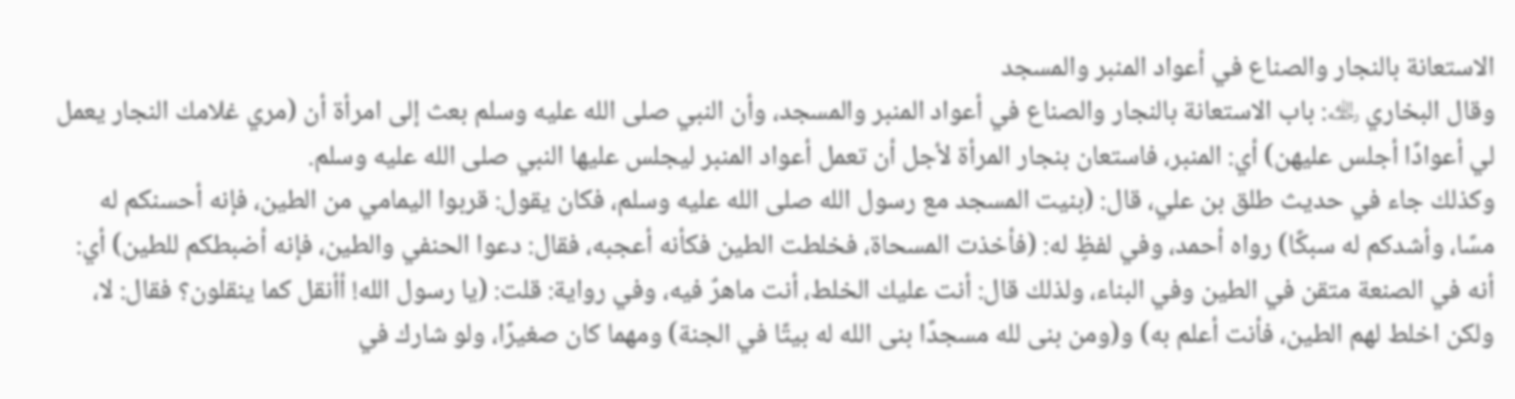الاستعانة بالنجار والصناع في أعواد المنبر والمسجد
وقال البخاري ﵀: باب الاستعانة بالنجار والصناع في أعواد المنبر والمسجد، وأن النبي صلى الله عليه وسلم بعث إلى امرأة أن (مري غلامك النجار يعمل لي أعوادًا أجلس عليهن) أي: المنبر، فاستعان بنجار المرأة لأجل أن تعمل أعواد المنبر ليجلس عليها النبي صلى الله عليه وسلم.
وكذلك جاء في حديث طلق بن علي، قال: (بنيت المسجد مع رسول الله صلى الله عليه وسلم، فكان يقول: قربوا اليمامي من الطين، فإنه أحسنكم له مسًا، وأشدكم له سبكًا) رواه أحمد، وفي لفظٍ له: (فأخذت المسحاة، فخلطت الطين فكأنه أعجبه، فقال: دعوا الحنفي والطين، فإنه أضبطكم للطين) أي: أنه في الصنعة متقن في الطين وفي البناء، ولذلك قال: أنت عليك الخلط، أنت ماهرٌ فيه، وفي رواية: قلت: (يا رسول الله! أأنقل كما ينقلون؟ فقال: لا، ولكن اخلط لهم الطين، فأنت أعلم به) و(ومن بنى لله مسجدًا بنى الله له بيتًا في الجنة) ومهما كان صغيرًا، ولو شارك في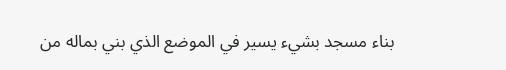بناء مسجد بشيء يسير في الموضع الذي بني بماله من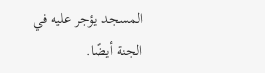المسجد يؤجر عليه في الجنة أيضًا.